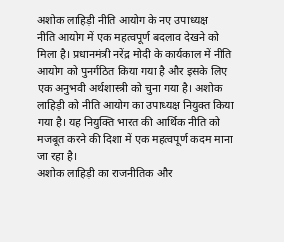अशोक लाहिड़ी नीति आयोग के नए उपाध्यक्ष
नीति आयोग में एक महत्वपूर्ण बदलाव देखने को मिला है। प्रधानमंत्री नरेंद्र मोदी के कार्यकाल में नीति आयोग को पुनर्गठित किया गया है और इसके लिए एक अनुभवी अर्थशास्त्री को चुना गया है। अशोक लाहिड़ी को नीति आयोग का उपाध्यक्ष नियुक्त किया गया है। यह नियुक्ति भारत की आर्थिक नीति को मजबूत करने की दिशा में एक महत्वपूर्ण कदम माना जा रहा है।
अशोक लाहिड़ी का राजनीतिक और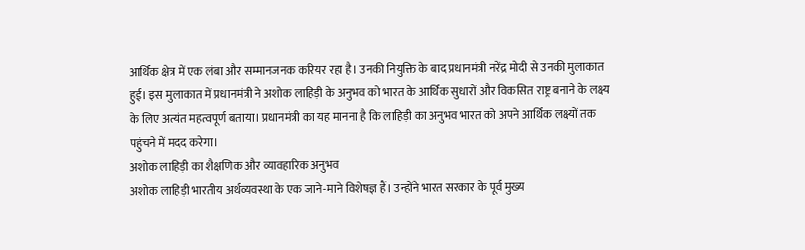आर्थिक क्षेत्र में एक लंबा और सम्मानजनक करियर रहा है। उनकी नियुक्ति के बाद प्रधानमंत्री नरेंद्र मोदी से उनकी मुलाकात हुई। इस मुलाकात में प्रधानमंत्री ने अशोक लाहिड़ी के अनुभव को भारत के आर्थिक सुधारों और विकसित राष्ट्र बनाने के लक्ष्य के लिए अत्यंत महत्वपूर्ण बताया। प्रधानमंत्री का यह मानना है कि लाहिड़ी का अनुभव भारत को अपने आर्थिक लक्ष्यों तक पहुंचने में मदद करेगा।
अशोक लाहिड़ी का शैक्षणिक और व्यावहारिक अनुभव
अशोक लाहिड़ी भारतीय अर्थव्यवस्था के एक जाने-माने विशेषज्ञ हैं। उन्होंने भारत सरकार के पूर्व मुख्य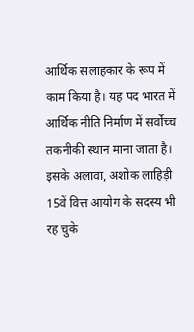आर्थिक सलाहकार के रूप में काम किया है। यह पद भारत में आर्थिक नीति निर्माण में सर्वोच्च तकनीकी स्थान माना जाता है। इसके अलावा, अशोक लाहिड़ी 15वें वित्त आयोग के सदस्य भी रह चुके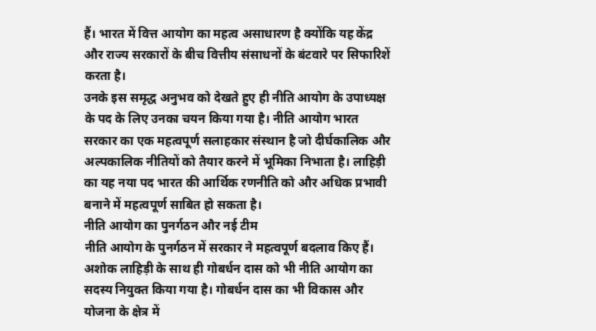हैं। भारत में वित्त आयोग का महत्व असाधारण है क्योंकि यह केंद्र और राज्य सरकारों के बीच वित्तीय संसाधनों के बंटवारे पर सिफारिशें करता है।
उनके इस समृद्ध अनुभव को देखते हुए ही नीति आयोग के उपाध्यक्ष के पद के लिए उनका चयन किया गया है। नीति आयोग भारत सरकार का एक महत्वपूर्ण सलाहकार संस्थान है जो दीर्घकालिक और अल्पकालिक नीतियों को तैयार करने में भूमिका निभाता है। लाहिड़ी का यह नया पद भारत की आर्थिक रणनीति को और अधिक प्रभावी बनाने में महत्वपूर्ण साबित हो सकता है।
नीति आयोग का पुनर्गठन और नई टीम
नीति आयोग के पुनर्गठन में सरकार ने महत्वपूर्ण बदलाव किए हैं। अशोक लाहिड़ी के साथ ही गोबर्धन दास को भी नीति आयोग का सदस्य नियुक्त किया गया है। गोबर्धन दास का भी विकास और योजना के क्षेत्र में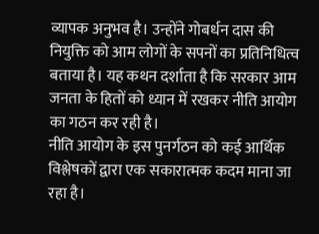व्यापक अनुभव है। उन्होंने गोबर्धन दास की नियुक्ति को आम लोगों के सपनों का प्रतिनिधित्व बताया है। यह कथन दर्शाता है कि सरकार आम जनता के हितों को ध्यान में रखकर नीति आयोग का गठन कर रही है।
नीति आयोग के इस पुनर्गठन को कई आर्थिक विश्लेषकों द्वारा एक सकारात्मक कदम माना जा रहा है।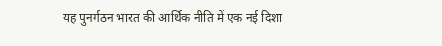यह पुनर्गठन भारत की आर्थिक नीति में एक नई दिशा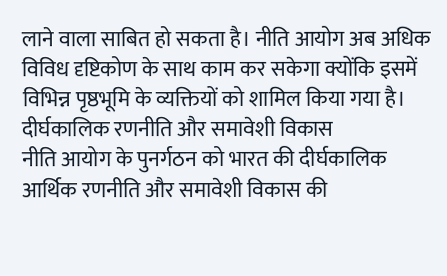लाने वाला साबित हो सकता है। नीति आयोग अब अधिक विविध दृष्टिकोण के साथ काम कर सकेगा क्योंकि इसमें विभिन्न पृष्ठभूमि के व्यक्तियों को शामिल किया गया है।
दीर्घकालिक रणनीति और समावेशी विकास
नीति आयोग के पुनर्गठन को भारत की दीर्घकालिक आर्थिक रणनीति और समावेशी विकास की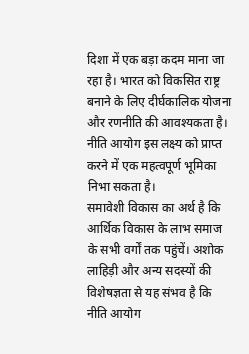दिशा में एक बड़ा कदम माना जा रहा है। भारत को विकसित राष्ट्र बनाने के लिए दीर्घकालिक योजना और रणनीति की आवश्यकता है। नीति आयोग इस लक्ष्य को प्राप्त करने में एक महत्वपूर्ण भूमिका निभा सकता है।
समावेशी विकास का अर्थ है कि आर्थिक विकास के लाभ समाज के सभी वर्गों तक पहुंचें। अशोक लाहिड़ी और अन्य सदस्यों की विशेषज्ञता से यह संभव है कि नीति आयोग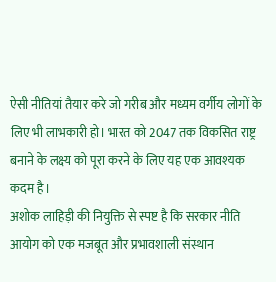ऐसी नीतियां तैयार करे जो गरीब और मध्यम वर्गीय लोगों के लिए भी लाभकारी हो। भारत को 2047 तक विकसित राष्ट्र बनाने के लक्ष्य को पूरा करने के लिए यह एक आवश्यक कदम है।
अशोक लाहिड़ी की नियुक्ति से स्पष्ट है कि सरकार नीति आयोग को एक मजबूत और प्रभावशाली संस्थान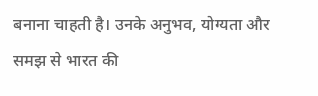बनाना चाहती है। उनके अनुभव, योग्यता और समझ से भारत की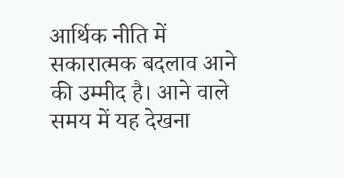आर्थिक नीति में सकारात्मक बदलाव आने की उम्मीद है। आने वाले समय में यह देखना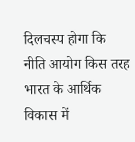दिलचस्प होगा कि नीति आयोग किस तरह भारत के आर्थिक विकास में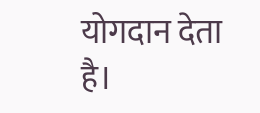योगदान देता है।